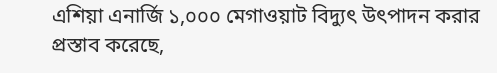এশিয়া এনার্জি ১,০০০ মেগাওয়াট বিদ্যুৎ উৎপাদন করার প্রস্তাব করেছে,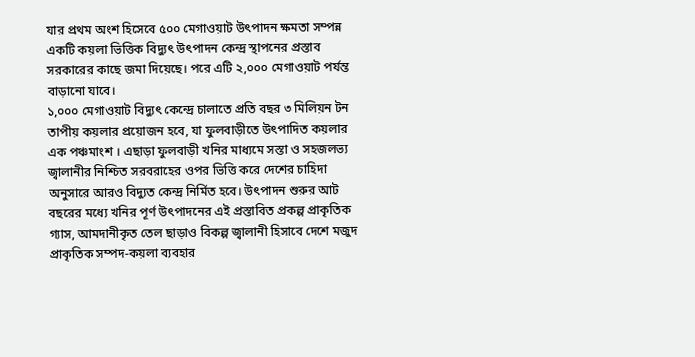যার প্রথম অংশ হিসেবে ৫০০ মেগাওয়াট উৎপাদন ক্ষমতা সম্পন্ন একটি কয়লা ভিত্তিক বিদ্যুৎ উৎপাদন কেন্দ্র স্থাপনের প্রস্তাব সরকারের কাছে জমা দিয়েছে। পরে এটি ২,০০০ মেগাওয়াট পর্যন্ত বাড়ানো যাবে।
১,০০০ মেগাওয়াট বিদ্যুৎ কেন্দ্রে চালাতে প্রতি বছর ৩ মিলিয়ন টন তাপীয় কয়লার প্রয়োজন হবে, যা ফুলবাড়ীতে উৎপাদিত কয়লার এক পঞ্চমাংশ । এছাড়া ফুলবাড়ী খনির মাধ্যমে সস্তা ও সহজলভ্য জ্বালানীর নিশ্চিত সরবরাহের ওপর ভিত্তি করে দেশের চাহিদা অনুসারে আরও বিদ্যুত কেন্দ্র নির্মিত হবে। উৎপাদন শুরুর আট বছরের মধ্যে খনির পূর্ণ উৎপাদনের এই প্রস্তাবিত প্রকল্প প্রাকৃতিক গ্যাস, আমদানীকৃত তেল ছাড়াও বিকল্প জ্বালানী হিসাবে দেশে মজুদ প্রাকৃতিক সম্পদ-কয়লা ব্যবহার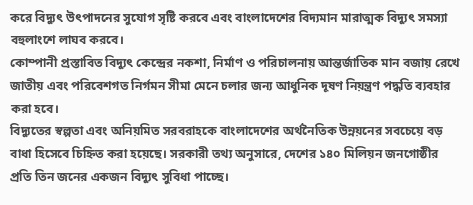করে বিদ্যুৎ উৎপাদনের সুযোগ সৃষ্টি করবে এবং বাংলাদেশের বিদ্যমান মারাত্মক বিদ্যুৎ সমস্যা বহুলাংশে লাঘব করবে।
কোম্পানী প্রস্তাবিত বিদ্যুৎ কেন্দ্রের নকশা, নির্মাণ ও পরিচালনায় আন্তর্জাতিক মান বজায় রেখে জাতীয় এবং পরিবেশগত নির্গমন সীমা মেনে চলার জন্য আধুনিক দূষণ নিয়ন্ত্রণ পদ্ধতি ব্যবহার করা হবে।
বিদ্যুতের স্বল্পতা এবং অনিয়মিত সরবরাহকে বাংলাদেশের অর্থনৈতিক উন্নয়নের সবচেয়ে বড় বাধা হিসেবে চিহ্নিত করা হয়েছে। সরকারী তথ্য অনুসারে, দেশের ১৪০ মিলিয়ন জনগোষ্ঠীর প্রতি তিন জনের একজন বিদ্যুৎ সুবিধা পাচ্ছে।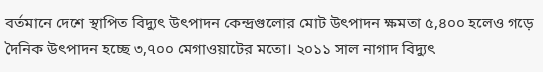বর্তমানে দেশে স্থাপিত বিদ্যুৎ উৎপাদন কেন্দ্রগুলোর মোট উৎপাদন ক্ষমতা ৫,৪০০ হলেও গড়ে দৈনিক উৎপাদন হচ্ছে ৩,৭০০ মেগাওয়াটের মতো। ২০১১ সাল নাগাদ বিদ্যুৎ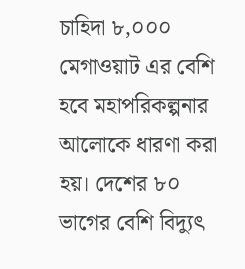চাহিদা ৮,০০০ মেগাওয়াট এর বেশি হবে মহাপরিকল্পনার আলোকে ধারণা করা হয়। দেশের ৮০ ভাগের বেশি বিদ্যুৎ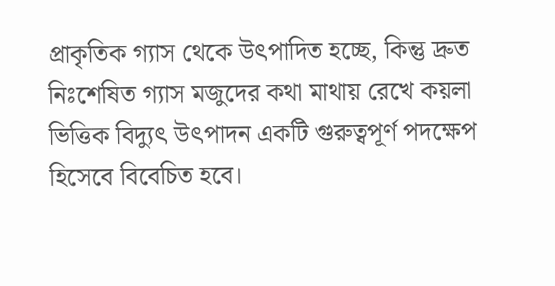প্রাকৃতিক গ্যাস থেকে উৎপাদিত হচ্ছে, কিন্তু দ্রুত নিঃশেষিত গ্যাস মজুদের কথা মাথায় রেখে কয়লা ভিত্তিক বিদ্যুৎ উৎপাদন একটি গুরুত্বপূর্ণ পদক্ষেপ হিসেবে বিবেচিত হবে।